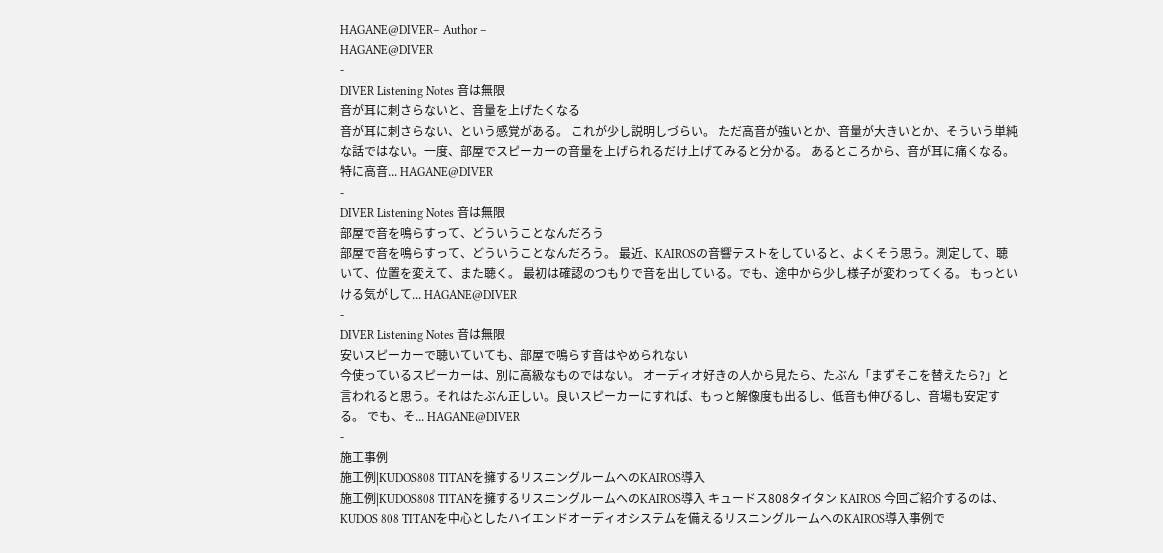HAGANE@DIVER– Author –
HAGANE@DIVER
-
DIVER Listening Notes 音は無限
音が耳に刺さらないと、音量を上げたくなる
音が耳に刺さらない、という感覚がある。 これが少し説明しづらい。 ただ高音が強いとか、音量が大きいとか、そういう単純な話ではない。一度、部屋でスピーカーの音量を上げられるだけ上げてみると分かる。 あるところから、音が耳に痛くなる。 特に高音... HAGANE@DIVER
-
DIVER Listening Notes 音は無限
部屋で音を鳴らすって、どういうことなんだろう
部屋で音を鳴らすって、どういうことなんだろう。 最近、KAIROSの音響テストをしていると、よくそう思う。測定して、聴いて、位置を変えて、また聴く。 最初は確認のつもりで音を出している。でも、途中から少し様子が変わってくる。 もっといける気がして... HAGANE@DIVER
-
DIVER Listening Notes 音は無限
安いスピーカーで聴いていても、部屋で鳴らす音はやめられない
今使っているスピーカーは、別に高級なものではない。 オーディオ好きの人から見たら、たぶん「まずそこを替えたら?」と言われると思う。それはたぶん正しい。良いスピーカーにすれば、もっと解像度も出るし、低音も伸びるし、音場も安定する。 でも、そ... HAGANE@DIVER
-
施工事例
施工例|KUDOS808 TITANを擁するリスニングルームへのKAIROS導入
施工例|KUDOS808 TITANを擁するリスニングルームへのKAIROS導入 キュードス808タイタン KAIROS 今回ご紹介するのは、KUDOS 808 TITANを中心としたハイエンドオーディオシステムを備えるリスニングルームへのKAIROS導入事例で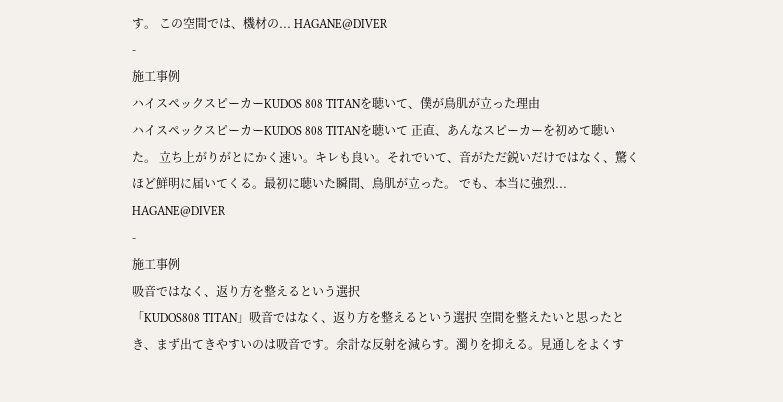す。 この空間では、機材の... HAGANE@DIVER
-
施工事例
ハイスペックスピーカーKUDOS 808 TITANを聴いて、僕が鳥肌が立った理由
ハイスペックスピーカーKUDOS 808 TITANを聴いて 正直、あんなスピーカーを初めて聴いた。 立ち上がりがとにかく速い。キレも良い。それでいて、音がただ鋭いだけではなく、驚くほど鮮明に届いてくる。最初に聴いた瞬間、鳥肌が立った。 でも、本当に強烈... HAGANE@DIVER
-
施工事例
吸音ではなく、返り方を整えるという選択
「KUDOS808 TITAN」吸音ではなく、返り方を整えるという選択 空間を整えたいと思ったとき、まず出てきやすいのは吸音です。余計な反射を減らす。濁りを抑える。見通しをよくす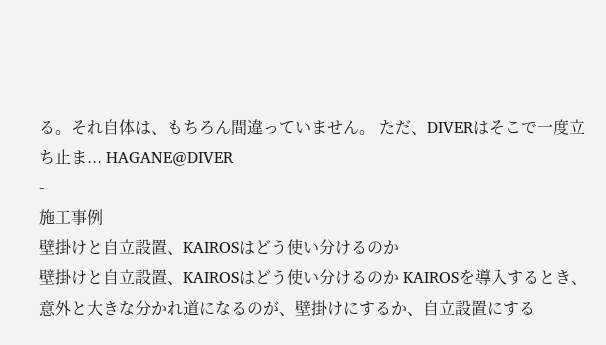る。それ自体は、もちろん間違っていません。 ただ、DIVERはそこで一度立ち止ま... HAGANE@DIVER
-
施工事例
壁掛けと自立設置、KAIROSはどう使い分けるのか
壁掛けと自立設置、KAIROSはどう使い分けるのか KAIROSを導入するとき、意外と大きな分かれ道になるのが、壁掛けにするか、自立設置にする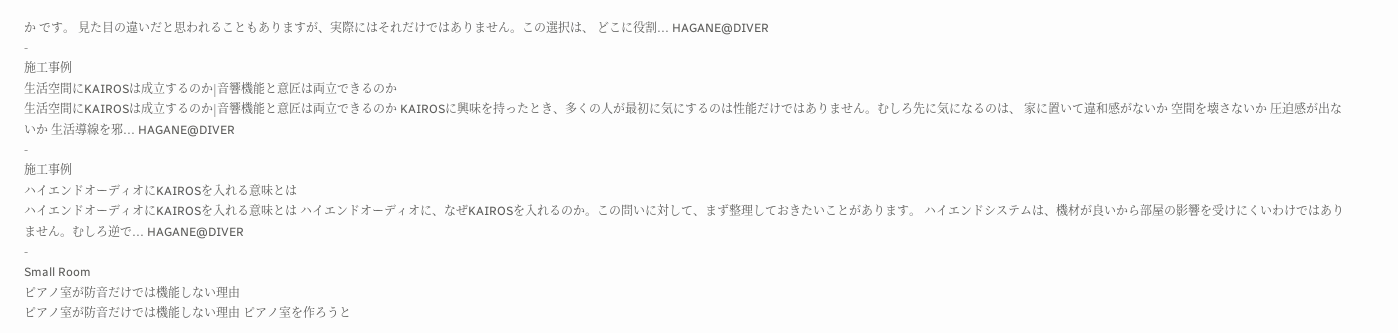か です。 見た目の違いだと思われることもありますが、実際にはそれだけではありません。この選択は、 どこに役割... HAGANE@DIVER
-
施工事例
生活空間にKAIROSは成立するのか|音響機能と意匠は両立できるのか
生活空間にKAIROSは成立するのか|音響機能と意匠は両立できるのか KAIROSに興味を持ったとき、多くの人が最初に気にするのは性能だけではありません。むしろ先に気になるのは、 家に置いて違和感がないか 空間を壊さないか 圧迫感が出ないか 生活導線を邪... HAGANE@DIVER
-
施工事例
ハイエンドオーディオにKAIROSを入れる意味とは
ハイエンドオーディオにKAIROSを入れる意味とは ハイエンドオーディオに、なぜKAIROSを入れるのか。この問いに対して、まず整理しておきたいことがあります。 ハイエンドシステムは、機材が良いから部屋の影響を受けにくいわけではありません。むしろ逆で... HAGANE@DIVER
-
Small Room
ピアノ室が防音だけでは機能しない理由
ピアノ室が防音だけでは機能しない理由 ピアノ室を作ろうと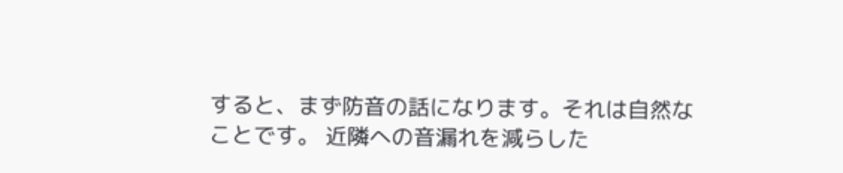すると、まず防音の話になります。それは自然なことです。 近隣への音漏れを減らした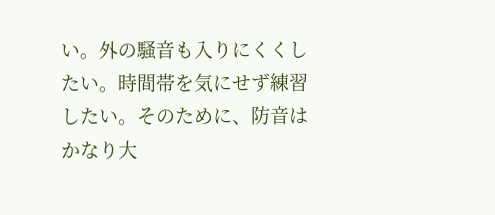い。外の騒音も入りにくくしたい。時間帯を気にせず練習したい。そのために、防音はかなり大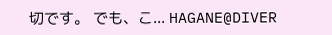切です。 でも、こ... HAGANE@DIVER